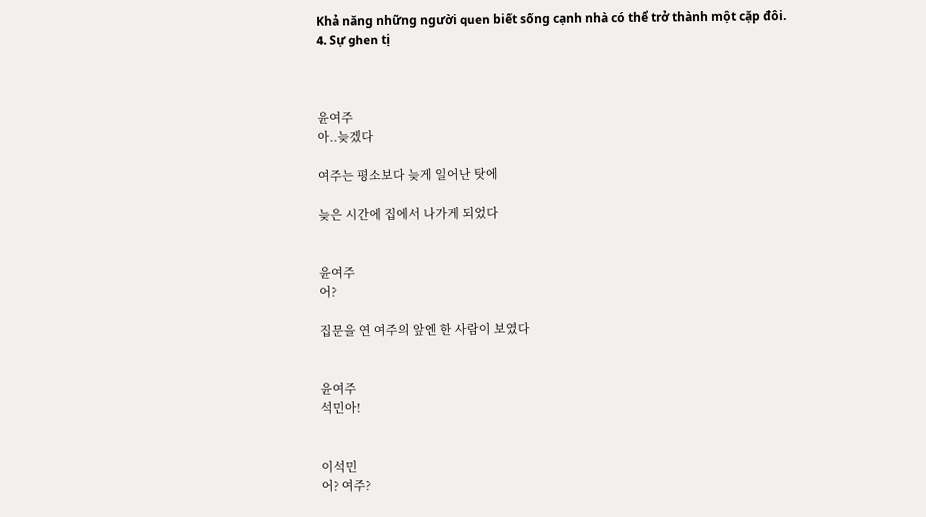Khả năng những người quen biết sống cạnh nhà có thể trở thành một cặp đôi.
4. Sự ghen tị



윤여주
아..늦겠다

여주는 평소보다 늦게 일어난 탓에

늦은 시간에 집에서 나가게 되었다


윤여주
어?

집문을 연 여주의 앞엔 한 사람이 보였다


윤여주
석민아!


이석민
어? 여주?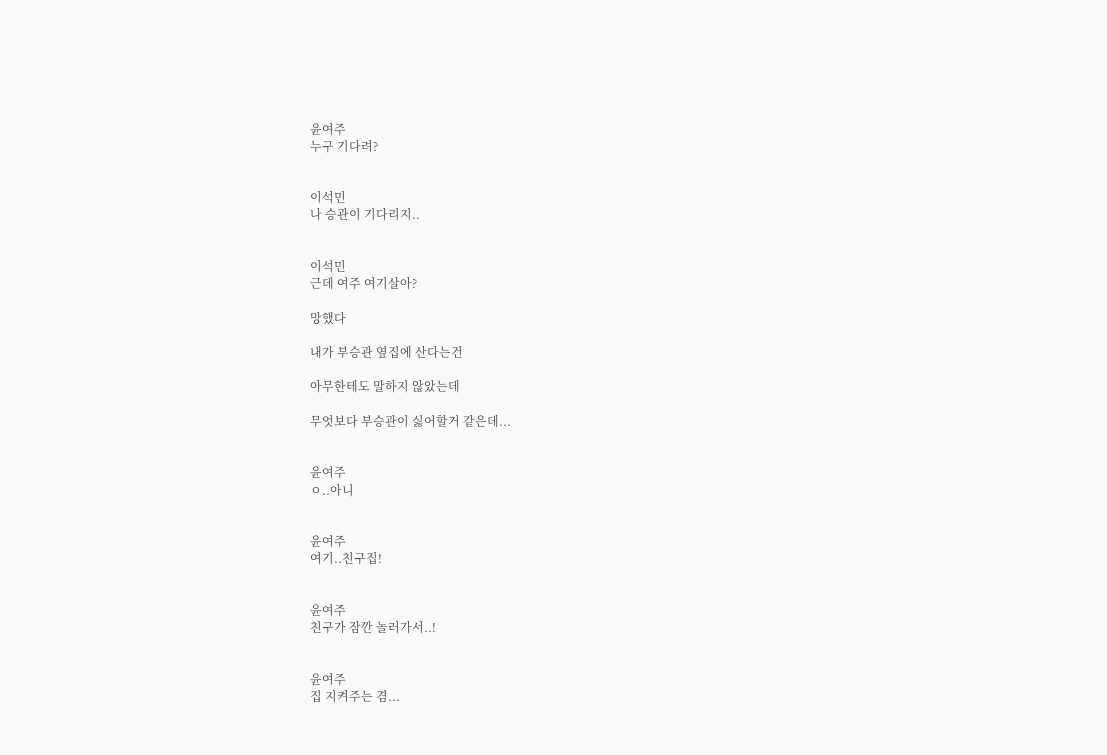윤여주
누구 기다려?


이석민
나 승관이 기다리지..


이석민
근데 여주 여기살아?

망했다

내가 부승관 옆집에 산다는건

아무한테도 말하지 않았는데

무엇보다 부승관이 싫어할거 같은데...


윤여주
ㅇ..아니


윤여주
여기..친구집!


윤여주
친구가 잠깐 놀러가서..!


윤여주
집 지켜주는 겸...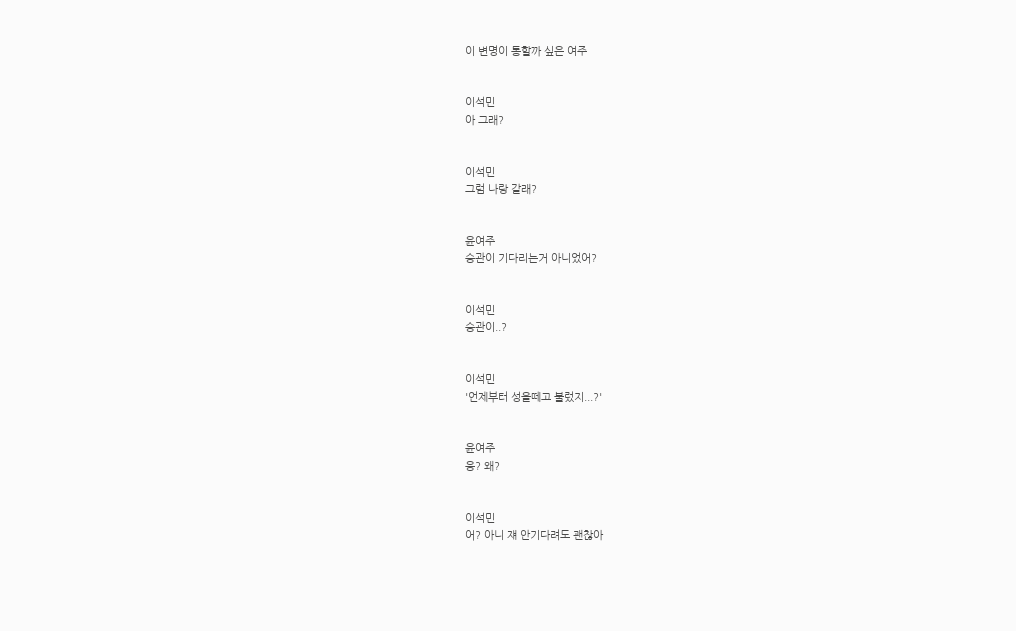이 변명이 통할까 싶은 여주


이석민
아 그래?


이석민
그럼 나랑 갈래?


윤여주
승관이 기다리는거 아니었어?


이석민
승관이..?


이석민
'언제부터 성을떼고 불렀지...?'


윤여주
응? 왜?


이석민
어? 아니 쟤 안기다려도 괜찮아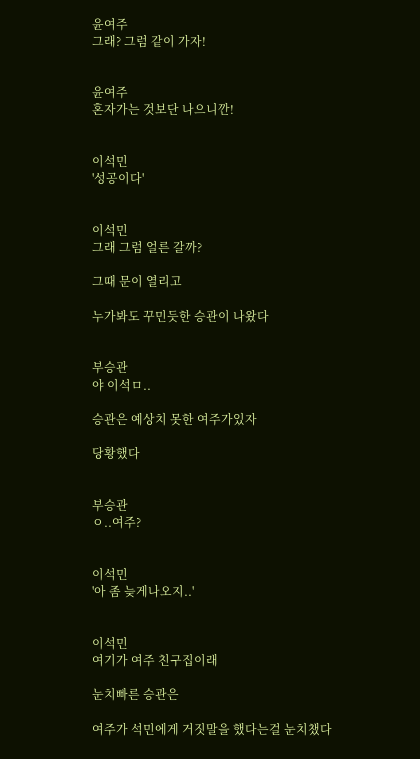윤여주
그래? 그럼 같이 가자!


윤여주
혼자가는 것보단 나으니깐!


이석민
'성공이다'


이석민
그래 그럼 얼른 갈까?

그때 문이 열리고

누가봐도 꾸민듯한 승관이 나왔다


부승관
야 이석ㅁ..

승관은 예상치 못한 여주가있자

당황했다


부승관
ㅇ..여주?


이석민
'아 좀 늦게나오지..'


이석민
여기가 여주 친구집이래

눈치빠른 승관은

여주가 석민에게 거짓말을 했다는걸 눈치챘다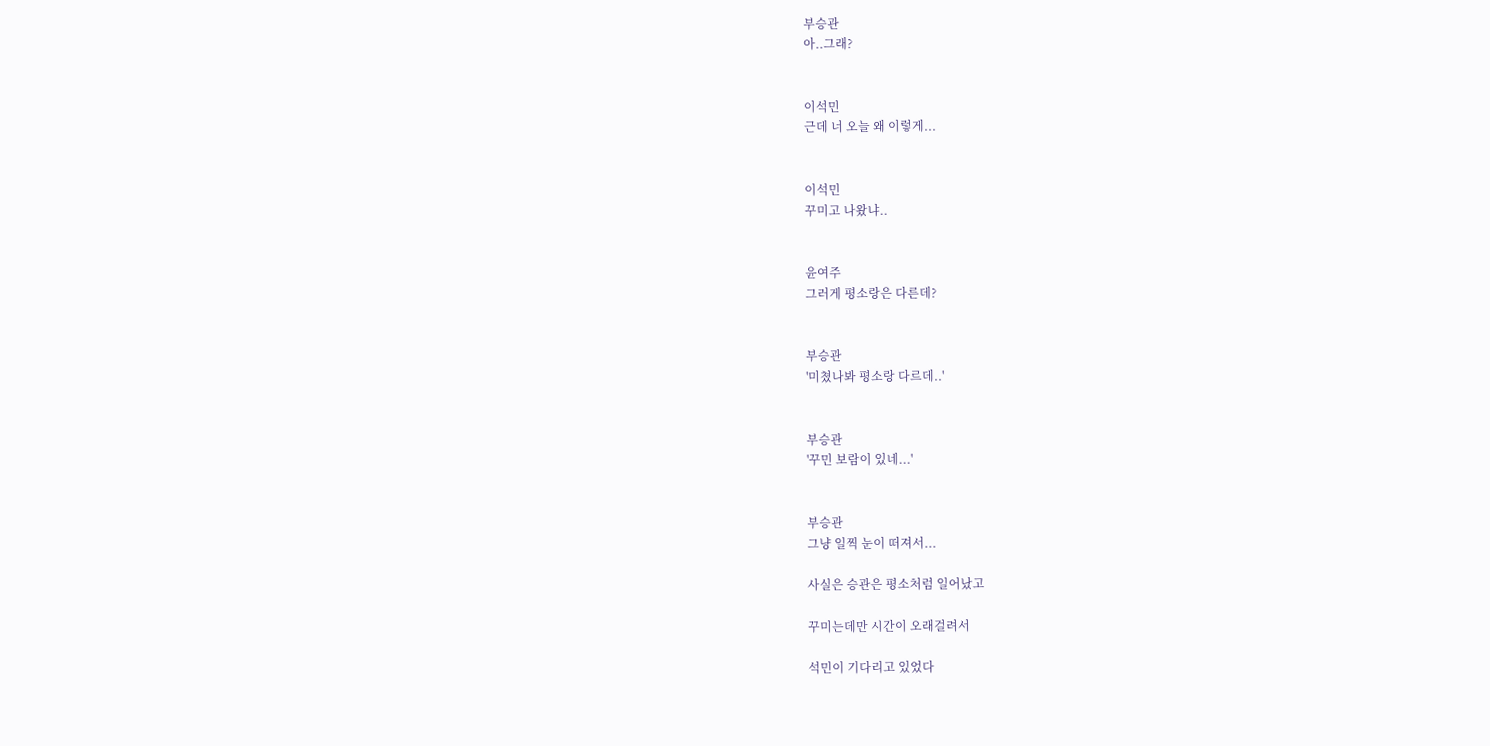부승관
아..그래?


이석민
근데 너 오늘 왜 이렇게...


이석민
꾸미고 나왔냐..


윤여주
그러게 평소랑은 다른데?


부승관
'미쳤나봐 평소랑 다르데..'


부승관
'꾸민 보람이 있네...'


부승관
그냥 일찍 눈이 떠져서...

사실은 승관은 평소처럼 일어났고

꾸미는데만 시간이 오래걸려서

석민이 기다리고 있었다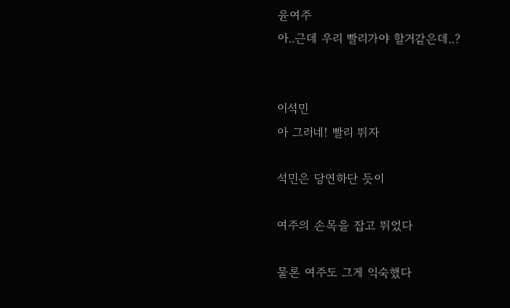윤여주
아..근데 우리 빨리가야 할거같은데..?


이석민
아 그러네! 빨리 뛰자

석민은 당연하단 듯이

여주의 손목을 잡고 뛰었다

물론 여주도 그게 익숙했다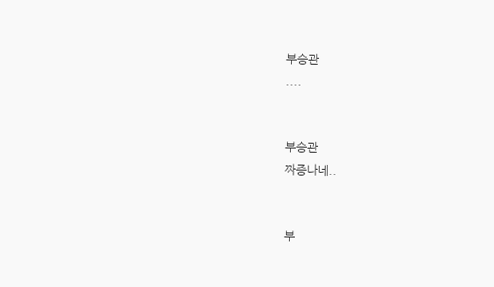부승관
....


부승관
짜증나네..


부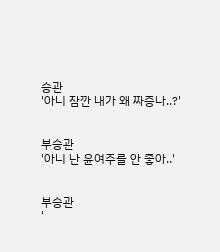승관
'아니 잠깐 내가 왜 짜증나..?'


부승관
'아니 난 윤여주를 안 좋아..'


부승관
'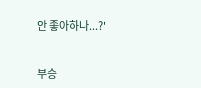안 좋아하나...?'


부승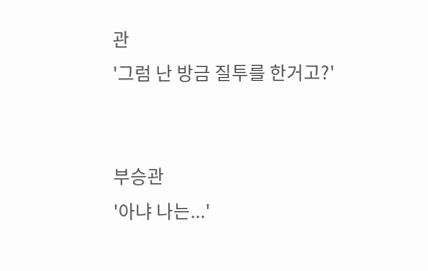관
'그럼 난 방금 질투를 한거고?'


부승관
'아냐 나는...'